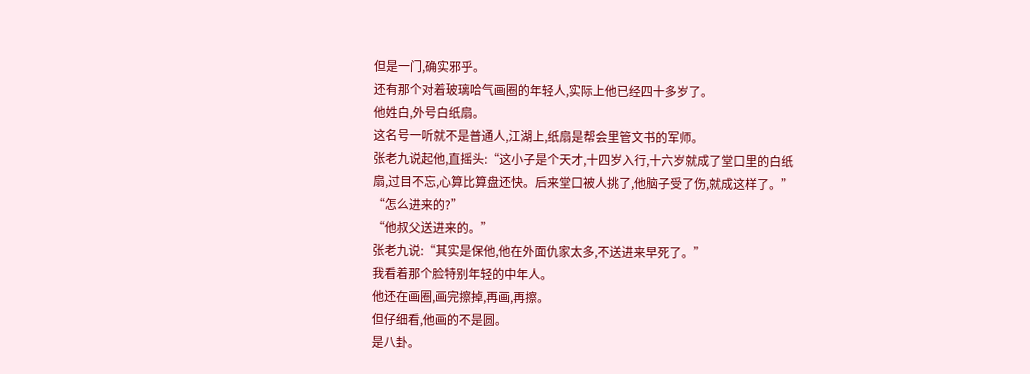但是一门,确实邪乎。
还有那个对着玻璃哈气画圈的年轻人,实际上他已经四十多岁了。
他姓白,外号白纸扇。
这名号一听就不是普通人,江湖上,纸扇是帮会里管文书的军师。
张老九说起他,直摇头:“这小子是个天才,十四岁入行,十六岁就成了堂口里的白纸扇,过目不忘,心算比算盘还快。后来堂口被人挑了,他脑子受了伤,就成这样了。”
“怎么进来的?”
“他叔父送进来的。”
张老九说:“其实是保他,他在外面仇家太多,不送进来早死了。”
我看着那个脸特别年轻的中年人。
他还在画圈,画完擦掉,再画,再擦。
但仔细看,他画的不是圆。
是八卦。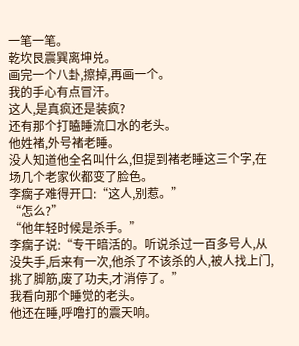一笔一笔。
乾坎艮震巽离坤兑。
画完一个八卦,擦掉,再画一个。
我的手心有点冒汗。
这人,是真疯还是装疯?
还有那个打瞌睡流口水的老头。
他姓褚,外号褚老睡。
没人知道他全名叫什么,但提到褚老睡这三个字,在场几个老家伙都变了脸色。
李瘸子难得开口:“这人,别惹。”
“怎么?”
“他年轻时候是杀手。”
李瘸子说:“专干暗活的。听说杀过一百多号人,从没失手,后来有一次,他杀了不该杀的人,被人找上门,挑了脚筋,废了功夫,才消停了。”
我看向那个睡觉的老头。
他还在睡,呼噜打的震天响。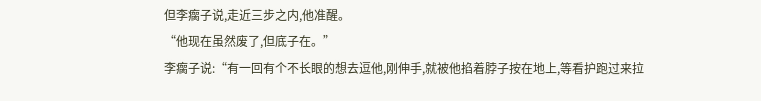但李瘸子说,走近三步之内,他准醒。
“他现在虽然废了,但底子在。”
李瘸子说:“有一回有个不长眼的想去逗他,刚伸手,就被他掐着脖子按在地上,等看护跑过来拉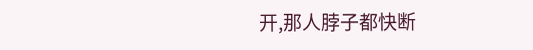开,那人脖子都快断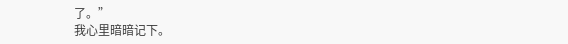了。”
我心里暗暗记下。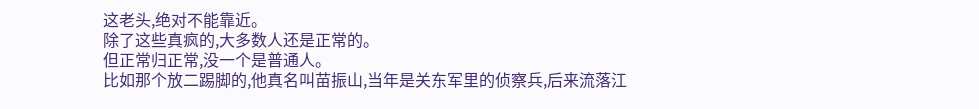这老头,绝对不能靠近。
除了这些真疯的,大多数人还是正常的。
但正常归正常,没一个是普通人。
比如那个放二踢脚的,他真名叫苗振山,当年是关东军里的侦察兵,后来流落江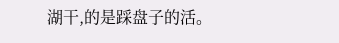湖干,的是踩盘子的活。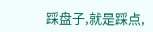踩盘子,就是踩点,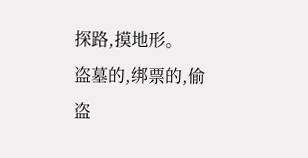探路,摸地形。
盗墓的,绑票的,偷盗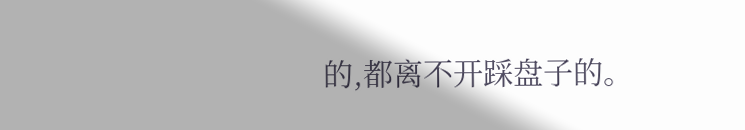的,都离不开踩盘子的。